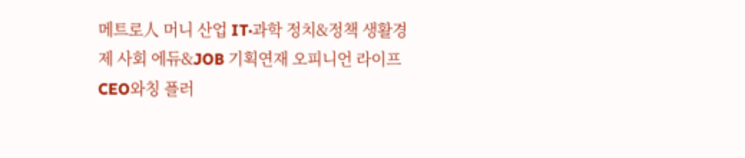메트로人 머니 산업 IT·과학 정치&정책 생활경제 사회 에듀&JOB 기획연재 오피니언 라이프 CEO와칭 플러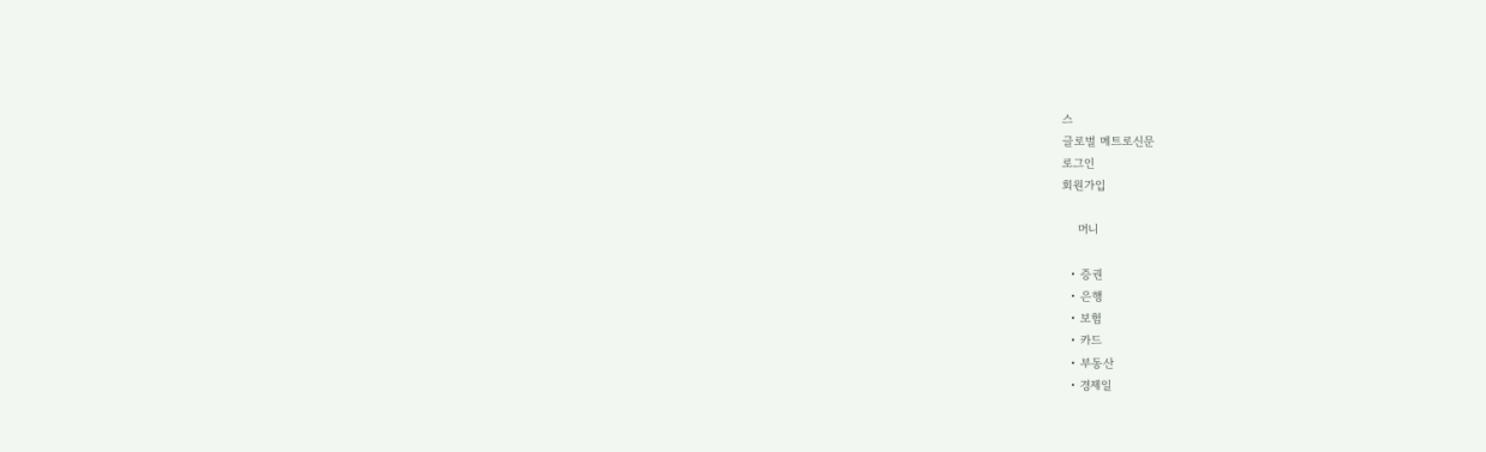스
글로벌 메트로신문
로그인
회원가입

    머니

  • 증권
  • 은행
  • 보험
  • 카드
  • 부동산
  • 경제일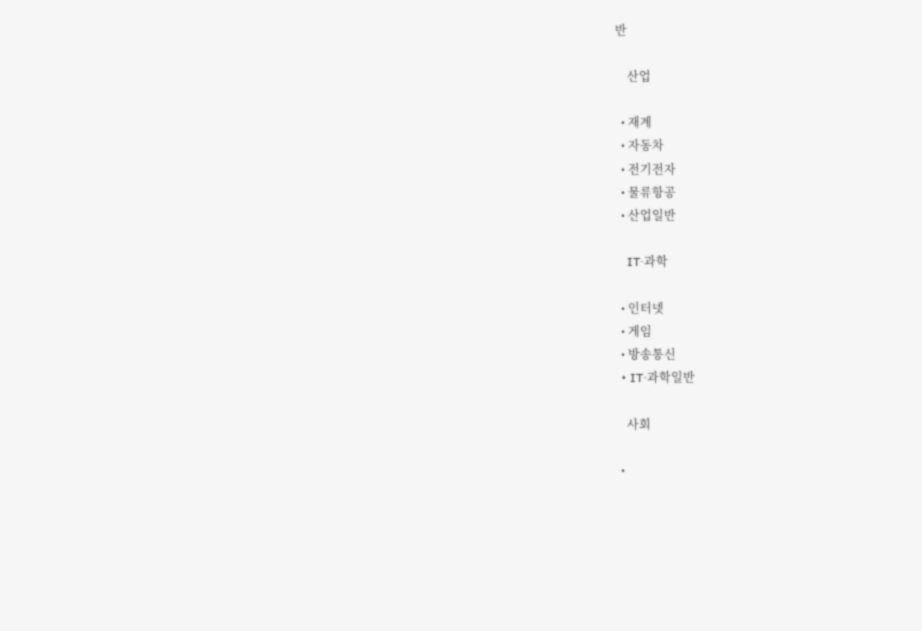반

    산업

  • 재계
  • 자동차
  • 전기전자
  • 물류항공
  • 산업일반

    IT·과학

  • 인터넷
  • 게임
  • 방송통신
  • IT·과학일반

    사회

  •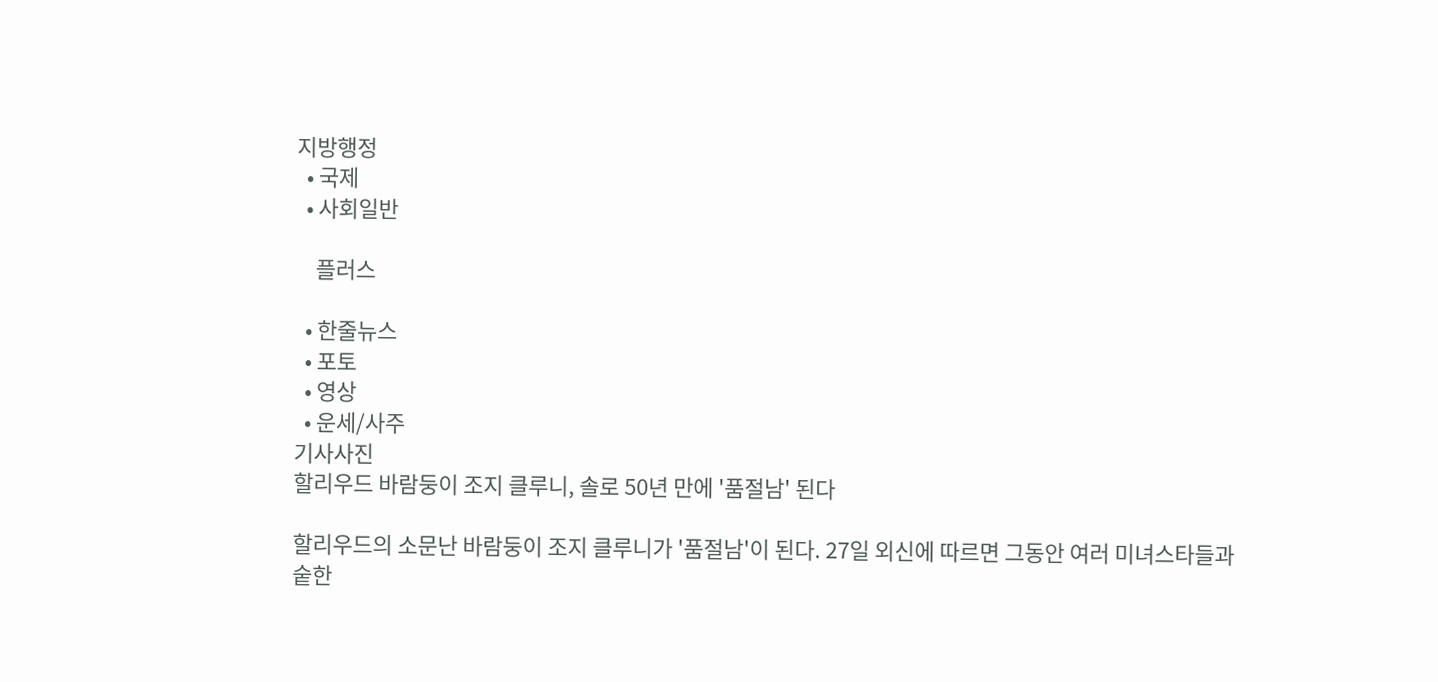지방행정
  • 국제
  • 사회일반

    플러스

  • 한줄뉴스
  • 포토
  • 영상
  • 운세/사주
기사사진
할리우드 바람둥이 조지 클루니, 솔로 50년 만에 '품절남' 된다

할리우드의 소문난 바람둥이 조지 클루니가 '품절남'이 된다. 27일 외신에 따르면 그동안 여러 미녀스타들과 숱한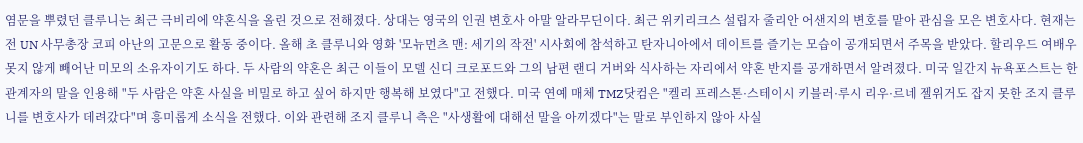염문을 뿌렸던 클루니는 최근 극비리에 약혼식을 올린 것으로 전해졌다. 상대는 영국의 인권 변호사 아말 알라무딘이다. 최근 위키리크스 설립자 줄리안 어샌지의 변호를 맡아 관심을 모은 변호사다. 현재는 전 UN 사무총장 코피 아난의 고문으로 활동 중이다. 올해 초 클루니와 영화 '모뉴먼츠 맨: 세기의 작전' 시사회에 참석하고 탄자니아에서 데이트를 즐기는 모습이 공개되면서 주목을 받았다. 할리우드 여배우 못지 않게 빼어난 미모의 소유자이기도 하다. 두 사람의 약혼은 최근 이들이 모델 신디 크로포드와 그의 남편 랜디 거버와 식사하는 자리에서 약혼 반지를 공개하면서 알려졌다. 미국 일간지 뉴욕포스트는 한 관계자의 말을 인용해 "두 사람은 약혼 사실을 비밀로 하고 싶어 하지만 행복해 보였다"고 전했다. 미국 연예 매체 TMZ닷컴은 "켈리 프레스톤·스테이시 키블러·루시 리우·르네 젤위거도 잡지 못한 조지 클루니를 변호사가 데려갔다"며 흥미롭게 소식을 전했다. 이와 관련해 조지 클루니 측은 "사생활에 대해선 말을 아끼겠다"는 말로 부인하지 않아 사실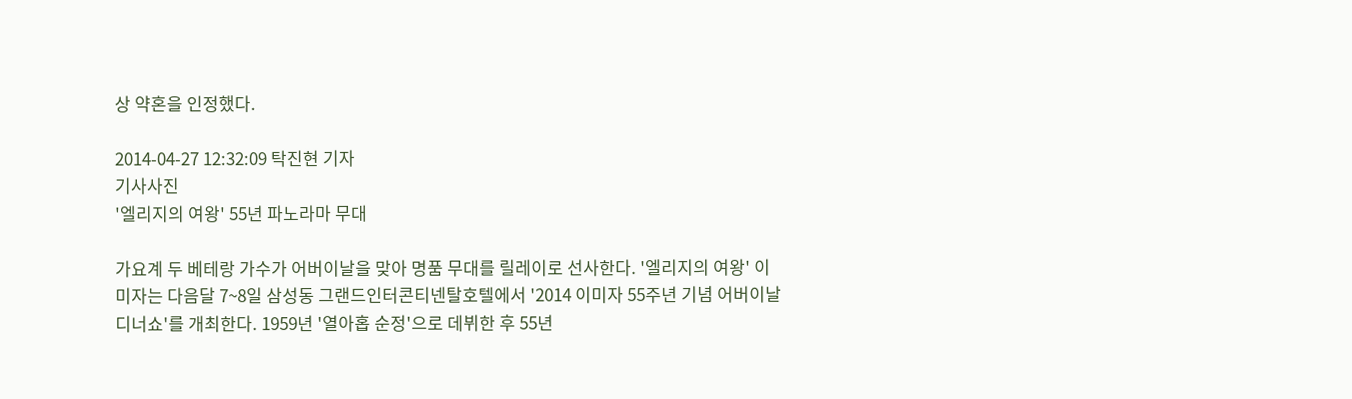상 약혼을 인정했다.

2014-04-27 12:32:09 탁진현 기자
기사사진
'엘리지의 여왕' 55년 파노라마 무대

가요계 두 베테랑 가수가 어버이날을 맞아 명품 무대를 릴레이로 선사한다. '엘리지의 여왕' 이미자는 다음달 7~8일 삼성동 그랜드인터콘티넨탈호텔에서 '2014 이미자 55주년 기념 어버이날 디너쇼'를 개최한다. 1959년 '열아홉 순정'으로 데뷔한 후 55년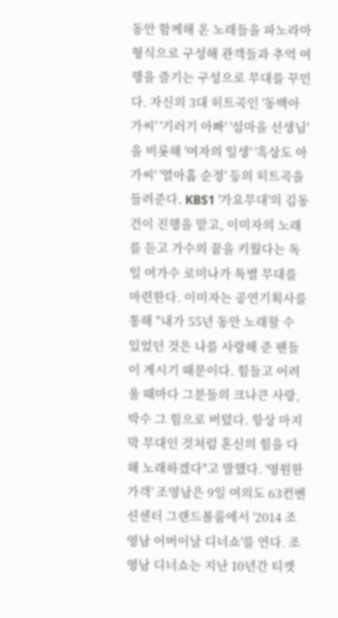동안 함께해 온 노래들을 파노라마 형식으로 구성해 관객들과 추억 여행을 즐기는 구성으로 무대를 꾸민다. 자신의 3대 히트곡인 '동백아가씨' '기러기 아빠' '섬마을 선생님'을 비롯해 '여자의 일생' '흑상도 아가씨' '열아홉 순정' 등의 히트곡을 들려준다. KBS1 '가요무대'의 김동건이 진행을 맡고, 이미자의 노래를 듣고 가수의 꿈을 키웠다는 독일 여가수 로미나가 특별 무대를 마련한다. 이미자는 공연기획사를 통해 "내가 55년 동안 노래할 수 있었던 것은 나를 사랑해 준 팬들이 계시기 때문이다. 힘들고 어려울 때마다 그분들의 크나큰 사랑, 박수 그 힘으로 버텼다. 항상 마지막 무대인 것처럼 혼신의 힘을 다해 노래하겠다"고 말했다. '영원한 가객' 조영남은 9일 여의도 63컨벤션센터 그랜드볼룸에서 '2014 조영남 어버이날 디너쇼'를 연다. 조영남 디너쇼는 지난 10년간 티켓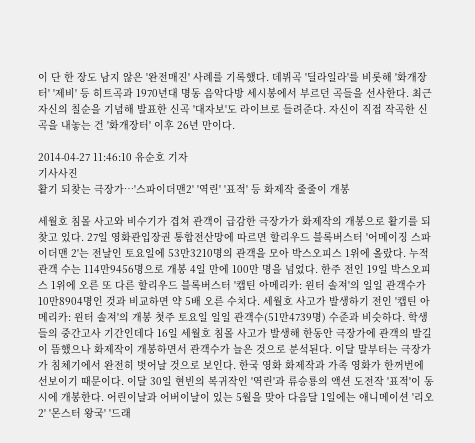이 단 한 장도 남지 않은 '완전매진' 사례를 기록했다. 데뷔곡 '딜라일라'를 비롯해 '화개장터' '제비' 등 히트곡과 1970년대 명동 음악다방 세시봉에서 부르던 곡들을 선사한다. 최근 자신의 칠순을 기념해 발표한 신곡 '대자보'도 라이브로 들려준다. 자신이 직접 작곡한 신곡을 내놓는 건 '화개장터' 이후 26년 만이다.

2014-04-27 11:46:10 유순호 기자
기사사진
활기 되찾는 극장가…'스파이더맨2' '역린' '표적' 등 화제작 줄줄이 개봉

세월호 침몰 사고와 비수기가 겹쳐 관객이 급감한 극장가가 화제작의 개봉으로 활기를 되찾고 있다. 27일 영화관입장권 통합전산망에 따르면 할리우드 블록버스터 '어메이징 스파이더맨 2'는 전날인 토요일에 53만3210명의 관객을 모아 박스오피스 1위에 올랐다. 누적 관객 수는 114만9456명으로 개봉 4일 만에 100만 명을 넘었다. 한주 전인 19일 박스오피스 1위에 오른 또 다른 할리우드 블록버스터 '캡틴 아메리카: 윈터 솔져'의 일일 관객수가 10만8904명인 것과 비교하면 약 5배 오른 수치다. 세월호 사고가 발생하기 전인 '캡틴 아메리카: 윈터 솔져'의 개봉 첫주 토요일 일일 관객수(51만4739명) 수준과 비슷하다. 학생들의 중간고사 기간인데다 16일 세월호 침몰 사고가 발생해 한동안 극장가에 관객의 발길이 뜸했으나 화제작이 개봉하면서 관객수가 늘은 것으로 분석된다. 이달 말부터는 극장가가 침체기에서 완전히 벗어날 것으로 보인다. 한국 영화 화제작과 가족 영화가 한꺼번에 선보이기 때문이다. 이달 30일 현빈의 복귀작인 '역린'과 류승룡의 액션 도전작 '표적'이 동시에 개봉한다. 어린이날과 어버이날이 있는 5월을 맞아 다음달 1일에는 애니메이션 '리오2' '몬스터 왕국' '드래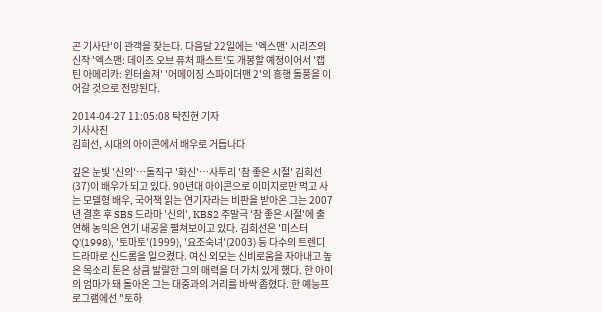곤 기사단'이 관객을 찾는다. 다음달 22일에는 '엑스맨' 시리즈의 신작 '엑스맨: 데이즈 오브 퓨처 패스트'도 개봉할 예정이어서 '캡틴 아메리카: 윈터솔져' '어메이징 스파이더맨 2'의 흥행 돌풍을 이어갈 것으로 전망된다.

2014-04-27 11:05:08 탁진현 기자
기사사진
김희선, 시대의 아이콘에서 배우로 거듭나다

깊은 눈빛 '신의'…돌직구 '화신'…사투리 '참 좋은 시절' 김희선(37)이 배우가 되고 있다. 90년대 아이콘으로 이미지로만 먹고 사는 모델형 배우, 국어책 읽는 연기자라는 비판을 받아온 그는 2007년 결혼 후 SBS 드라마 '신의', KBS2 주말극 '참 좋은 시절'에 출연해 농익은 연기 내공을 펼쳐보이고 있다. 김희선은 '미스터Q'(1998), '토마토'(1999), '요조숙녀'(2003) 등 다수의 트렌디 드라마로 신드롬을 일으켰다. 여신 외모는 신비로움을 자아내고 높은 목소리 톤은 상큼 발랄한 그의 매력을 더 가치 있게 했다. 한 아이의 엄마가 돼 돌아온 그는 대중과의 거리를 바싹 좁혔다. 한 예능프로그램에선 "토하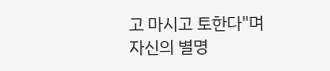고 마시고 토한다"며 자신의 별명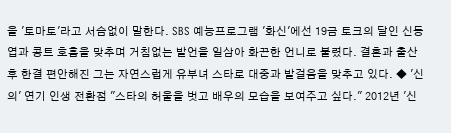을 '토마토'라고 서슴없이 말한다. SBS 예능프로그램 '화신'에선 19금 토크의 달인 신동엽과 콩트 호흡을 맞추며 거침없는 발언을 일삼아 화끈한 언니로 불렸다. 결혼과 출산 후 한결 편안해진 그는 자연스럽게 유부녀 스타로 대중과 발걸음을 맞추고 있다. ◆ '신의' 연기 인생 전환점 "스타의 허울을 벗고 배우의 모습을 보여주고 싶다." 2012년 '신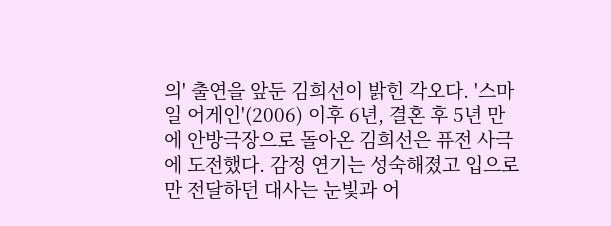의' 출연을 앞둔 김희선이 밝힌 각오다. '스마일 어게인'(2006) 이후 6년, 결혼 후 5년 만에 안방극장으로 돌아온 김희선은 퓨전 사극에 도전했다. 감정 연기는 성숙해졌고 입으로만 전달하던 대사는 눈빛과 어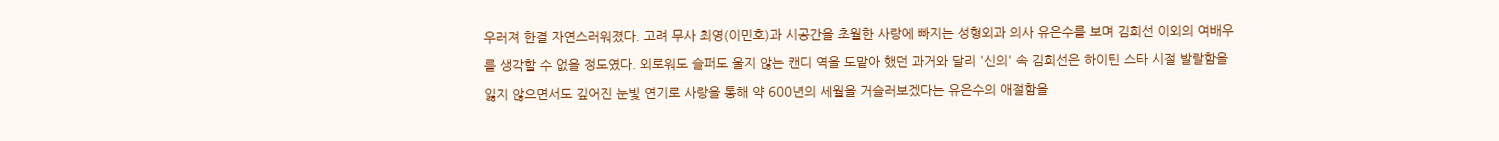우러져 한결 자연스러워졌다. 고려 무사 최영(이민호)과 시공간을 초월한 사랑에 빠지는 성형외과 의사 유은수를 보며 김희선 이외의 여배우를 생각할 수 없을 정도였다. 외로워도 슬퍼도 울지 않는 캔디 역을 도맡아 했던 과거와 달리 '신의' 속 김희선은 하이틴 스타 시절 발랄함을 잃지 않으면서도 깊어진 눈빛 연기로 사랑을 통해 약 600년의 세월을 거슬러보겠다는 유은수의 애절함을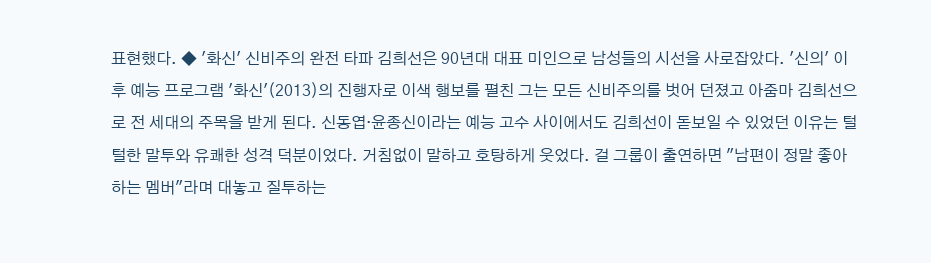표현했다. ◆ '화신' 신비주의 완전 타파 김희선은 90년대 대표 미인으로 남성들의 시선을 사로잡았다. '신의' 이후 예능 프로그램 '화신'(2013)의 진행자로 이색 행보를 펼친 그는 모든 신비주의를 벗어 던졌고 아줌마 김희선으로 전 세대의 주목을 받게 된다. 신동엽·윤종신이라는 예능 고수 사이에서도 김희선이 돋보일 수 있었던 이유는 털털한 말투와 유쾌한 성격 덕분이었다. 거침없이 말하고 호탕하게 웃었다. 걸 그룹이 출연하면 "남편이 정말 좋아하는 멤버"라며 대놓고 질투하는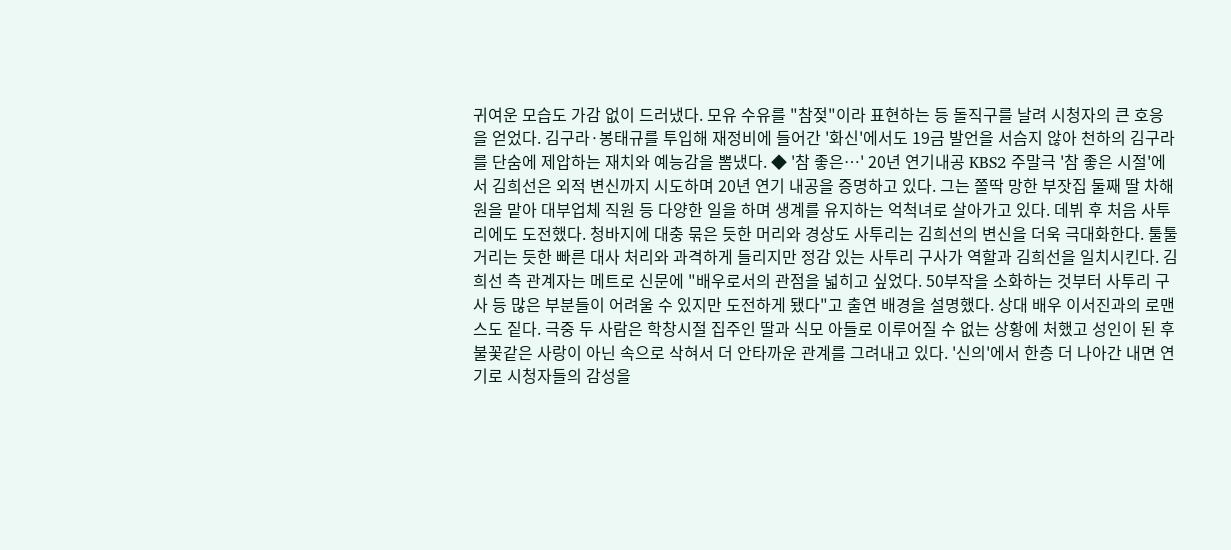귀여운 모습도 가감 없이 드러냈다. 모유 수유를 "참젖"이라 표현하는 등 돌직구를 날려 시청자의 큰 호응을 얻었다. 김구라·봉태규를 투입해 재정비에 들어간 '화신'에서도 19금 발언을 서슴지 않아 천하의 김구라를 단숨에 제압하는 재치와 예능감을 뽐냈다. ◆ '참 좋은…' 20년 연기내공 KBS2 주말극 '참 좋은 시절'에서 김희선은 외적 변신까지 시도하며 20년 연기 내공을 증명하고 있다. 그는 쫄딱 망한 부잣집 둘째 딸 차해원을 맡아 대부업체 직원 등 다양한 일을 하며 생계를 유지하는 억척녀로 살아가고 있다. 데뷔 후 처음 사투리에도 도전했다. 청바지에 대충 묶은 듯한 머리와 경상도 사투리는 김희선의 변신을 더욱 극대화한다. 툴툴거리는 듯한 빠른 대사 처리와 과격하게 들리지만 정감 있는 사투리 구사가 역할과 김희선을 일치시킨다. 김희선 측 관계자는 메트로 신문에 "배우로서의 관점을 넓히고 싶었다. 50부작을 소화하는 것부터 사투리 구사 등 많은 부분들이 어려울 수 있지만 도전하게 됐다"고 출연 배경을 설명했다. 상대 배우 이서진과의 로맨스도 짙다. 극중 두 사람은 학창시절 집주인 딸과 식모 아들로 이루어질 수 없는 상황에 처했고 성인이 된 후 불꽃같은 사랑이 아닌 속으로 삭혀서 더 안타까운 관계를 그려내고 있다. '신의'에서 한층 더 나아간 내면 연기로 시청자들의 감성을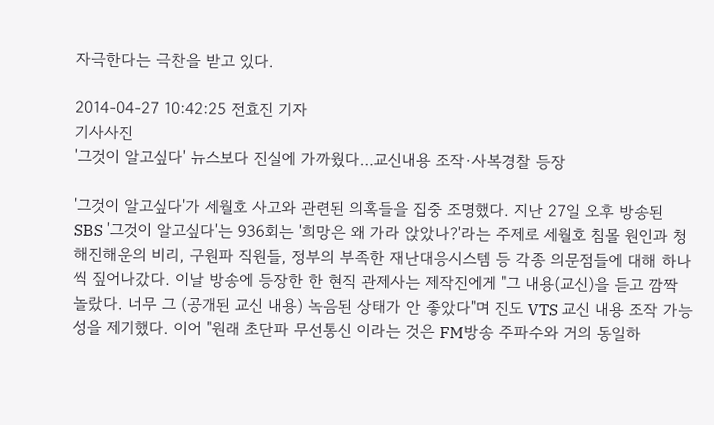자극한다는 극찬을 받고 있다.

2014-04-27 10:42:25 전효진 기자
기사사진
'그것이 알고싶다' 뉴스보다 진실에 가까웠다…교신내용 조작·사복경찰 등장

'그것이 알고싶다'가 세월호 사고와 관련된 의혹들을 집중 조명했다. 지난 27일 오후 방송된 SBS '그것이 알고싶다'는 936회는 '희망은 왜 가라 앉았나?'라는 주제로 세월호 침몰 원인과 청해진해운의 비리, 구원파 직원들, 정부의 부족한 재난대응시스템 등 각종 의문점들에 대해 하나씩 짚어나갔다. 이날 방송에 등장한 한 현직 관제사는 제작진에게 "그 내용(교신)을 듣고 깜짝 놀랐다. 너무 그 (공개된 교신 내용) 녹음된 상태가 안 좋았다"며 진도 VTS 교신 내용 조작 가능성을 제기했다. 이어 "원래 초단파 무선통신 이라는 것은 FM방송 주파수와 거의 동일하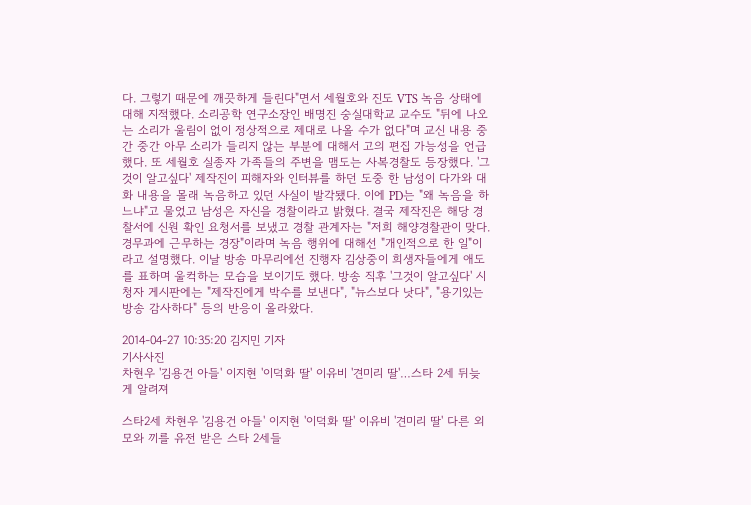다. 그렇기 때문에 깨끗하게 들린다"면서 세월호와 진도 VTS 녹음 상태에 대해 지적했다. 소리공학 연구소장인 배명진 숭실대학교 교수도 "뒤에 나오는 소리가 울림이 없이 정상적으로 제대로 나올 수가 없다"며 교신 내용 중간 중간 아무 소리가 들리지 않는 부분에 대해서 고의 편집 가능성을 언급했다. 또 세월호 실종자 가족들의 주변을 맴도는 사복경찰도 등장했다. '그것이 알고싶다' 제작진이 피해자와 인터뷰를 하던 도중 한 남성이 다가와 대화 내용을 몰래 녹음하고 있던 사실이 발각됐다. 이에 PD는 "왜 녹음을 하느냐"고 물었고 남성은 자신을 경찰이라고 밝혔다. 결국 제작진은 해당 경찰서에 신원 확인 요청서를 보냈고 경찰 관계자는 "저희 해양경찰관이 맞다. 경무과에 근무하는 경장"이라며 녹음 행위에 대해선 "개인적으로 한 일"이라고 설명했다. 이날 방송 마무리에선 진행자 김상중이 희생자들에게 애도를 표하며 울컥하는 모습을 보이기도 했다. 방송 직후 '그것이 알고싶다' 시청자 게시판에는 "제작진에게 박수를 보낸다", "뉴스보다 낫다", "용기있는 방송 감사하다" 등의 반응이 올라왔다.

2014-04-27 10:35:20 김지민 기자
기사사진
차현우 '김용건 아들' 이지현 '이덕화 딸' 이유비 '견미리 딸'…스타 2세 뒤늦게 알려져

스타2세 차현우 '김용건 아들' 이지현 '이덕화 딸' 이유비 '견미리 딸' 다른 외모와 끼를 유전 받은 스타 2세들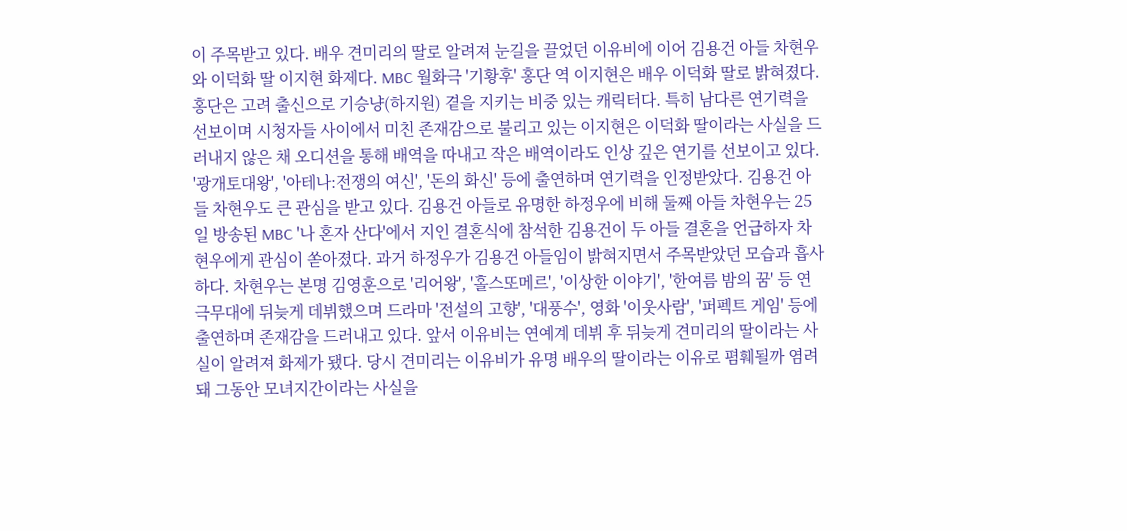이 주목받고 있다. 배우 견미리의 딸로 알려져 눈길을 끌었던 이유비에 이어 김용건 아들 차현우와 이덕화 딸 이지현 화제다. MBC 월화극 '기황후' 홍단 역 이지현은 배우 이덕화 딸로 밝혀졌다. 홍단은 고려 출신으로 기승냥(하지원) 곁을 지키는 비중 있는 캐릭터다. 특히 남다른 연기력을 선보이며 시청자들 사이에서 미친 존재감으로 불리고 있는 이지현은 이덕화 딸이라는 사실을 드러내지 않은 채 오디션을 통해 배역을 따내고 작은 배역이라도 인상 깊은 연기를 선보이고 있다. '광개토대왕', '아테나:전쟁의 여신', '돈의 화신' 등에 출연하며 연기력을 인정받았다. 김용건 아들 차현우도 큰 관심을 받고 있다. 김용건 아들로 유명한 하정우에 비해 둘째 아들 차현우는 25일 방송된 MBC '나 혼자 산다'에서 지인 결혼식에 참석한 김용건이 두 아들 결혼을 언급하자 차현우에게 관심이 쏟아졌다. 과거 하정우가 김용건 아들임이 밝혀지면서 주목받았던 모습과 흡사하다. 차현우는 본명 김영훈으로 '리어왕', '홀스또메르', '이상한 이야기', '한여름 밤의 꿈' 등 연극무대에 뒤늦게 데뷔했으며 드라마 '전설의 고향', '대풍수', 영화 '이웃사람', '퍼펙트 게임' 등에 출연하며 존재감을 드러내고 있다. 앞서 이유비는 연예계 데뷔 후 뒤늦게 견미리의 딸이라는 사실이 알려져 화제가 됐다. 당시 견미리는 이유비가 유명 배우의 딸이라는 이유로 폄훼될까 염려돼 그동안 모녀지간이라는 사실을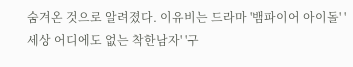숨겨온 것으로 알려졌다. 이유비는 드라마 '뱀파이어 아이돌' '세상 어디에도 없는 착한남자' '구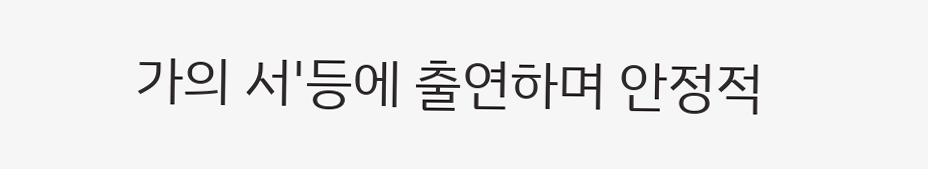가의 서'등에 출연하며 안정적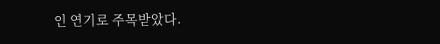인 연기로 주목받았다.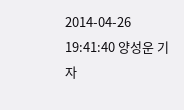2014-04-26 19:41:40 양성운 기자